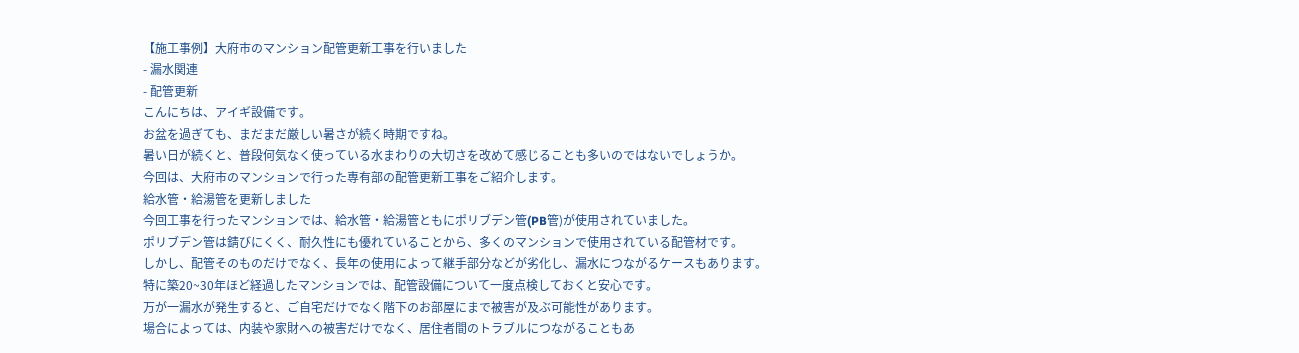【施工事例】大府市のマンション配管更新工事を行いました
- 漏水関連
- 配管更新
こんにちは、アイギ設備です。
お盆を過ぎても、まだまだ厳しい暑さが続く時期ですね。
暑い日が続くと、普段何気なく使っている水まわりの大切さを改めて感じることも多いのではないでしょうか。
今回は、大府市のマンションで行った専有部の配管更新工事をご紹介します。
給水管・給湯管を更新しました
今回工事を行ったマンションでは、給水管・給湯管ともにポリブデン管(PB管)が使用されていました。
ポリブデン管は錆びにくく、耐久性にも優れていることから、多くのマンションで使用されている配管材です。
しかし、配管そのものだけでなく、長年の使用によって継手部分などが劣化し、漏水につながるケースもあります。
特に築20~30年ほど経過したマンションでは、配管設備について一度点検しておくと安心です。
万が一漏水が発生すると、ご自宅だけでなく階下のお部屋にまで被害が及ぶ可能性があります。
場合によっては、内装や家財への被害だけでなく、居住者間のトラブルにつながることもあ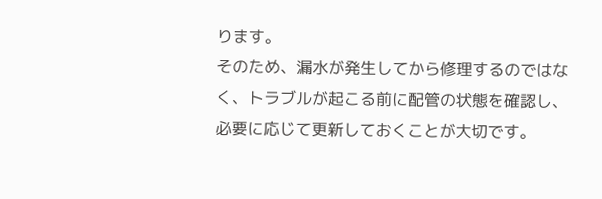ります。
そのため、漏水が発生してから修理するのではなく、トラブルが起こる前に配管の状態を確認し、必要に応じて更新しておくことが大切です。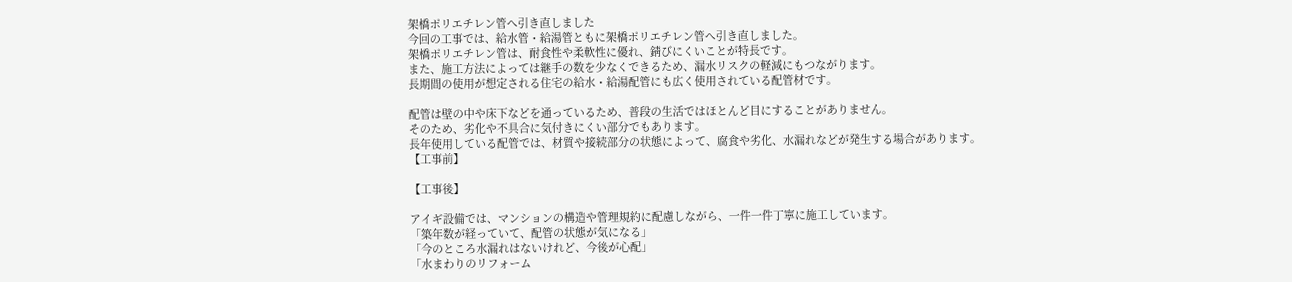架橋ポリエチレン管へ引き直しました
今回の工事では、給水管・給湯管ともに架橋ポリエチレン管へ引き直しました。
架橋ポリエチレン管は、耐食性や柔軟性に優れ、錆びにくいことが特長です。
また、施工方法によっては継手の数を少なくできるため、漏水リスクの軽減にもつながります。
長期間の使用が想定される住宅の給水・給湯配管にも広く使用されている配管材です。

配管は壁の中や床下などを通っているため、普段の生活ではほとんど目にすることがありません。
そのため、劣化や不具合に気付きにくい部分でもあります。
長年使用している配管では、材質や接続部分の状態によって、腐食や劣化、水漏れなどが発生する場合があります。
【工事前】

【工事後】

アイギ設備では、マンションの構造や管理規約に配慮しながら、一件一件丁寧に施工しています。
「築年数が経っていて、配管の状態が気になる」
「今のところ水漏れはないけれど、今後が心配」
「水まわりのリフォーム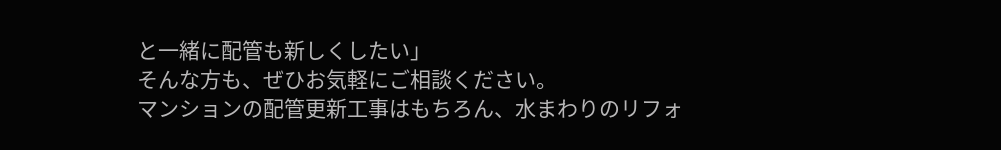と一緒に配管も新しくしたい」
そんな方も、ぜひお気軽にご相談ください。
マンションの配管更新工事はもちろん、水まわりのリフォ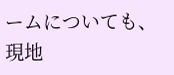ームについても、現地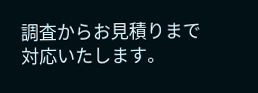調査からお見積りまで対応いたします。